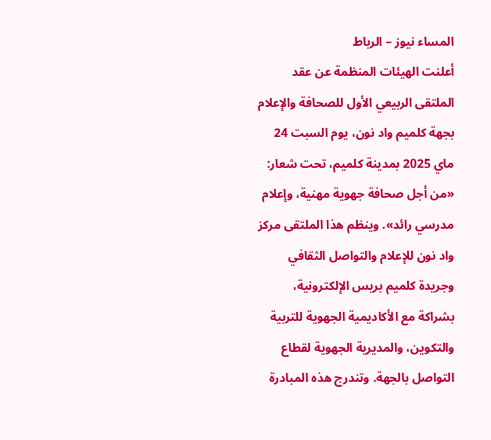المساء نيوز – الرباط
أعلنت الهيئات المنظمة عن عقد الملتقى الربيعي الأول للصحافة والإعلام بجهة كلميم واد نون، يوم السبت 24 ماي 2025 بمدينة كلميم، تحت شعار: «من أجل صحافة جهوية مهنية، وإعلام مدرسي رائد». وينظم هذا الملتقى مركز واد نون للإعلام والتواصل الثقافي وجريدة كلميم بريس الإلكترونية، بشراكة مع الأكاديمية الجهوية للتربية والتكوين، والمديرية الجهوية لقطاع التواصل بالجهة. وتندرج هذه المبادرة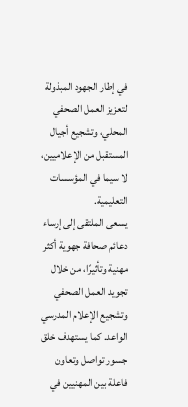في إطار الجهود المبذولة لتعزيز العمل الصحفي المحلي، وتشجيع أجيال المستقبل من الإعلاميين، لا سيما في المؤسسات التعليمية.
يسعى الملتقى إلى إرساء دعائم صحافة جهوية أكثر مهنية وتأثيرًا، من خلال تجويد العمل الصحفي وتشجيع الإعلام المدرسي الواعد. كما يستهدف خلق جسور تواصل وتعاون فاعلة بين المهنيين في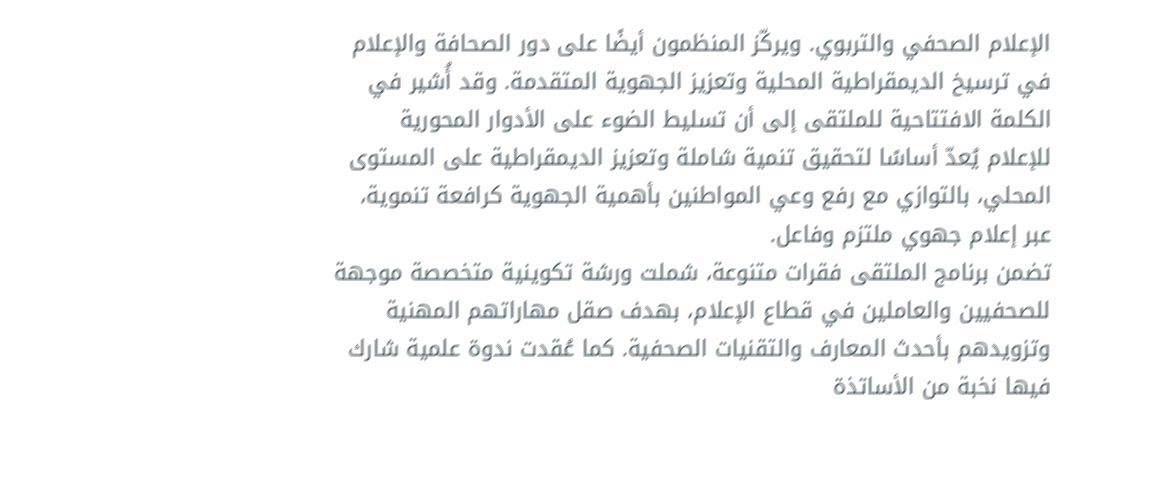الإعلام الصحفي والتربوي. ويركّز المنظمون أيضًا على دور الصحافة والإعلام في ترسيخ الديمقراطية المحلية وتعزيز الجهوية المتقدمة. وقد أُشير في الكلمة الافتتاحية للملتقى إلى أن تسليط الضوء على الأدوار المحورية للإعلام يُعدّ أساسًا لتحقيق تنمية شاملة وتعزيز الديمقراطية على المستوى المحلي، بالتوازي مع رفع وعي المواطنين بأهمية الجهوية كرافعة تنموية، عبر إعلام جهوي ملتزم وفاعل.
تضمن برنامج الملتقى فقرات متنوعة، شملت ورشة تكوينية متخصصة موجهة للصحفيين والعاملين في قطاع الإعلام، بهدف صقل مهاراتهم المهنية وتزويدهم بأحدث المعارف والتقنيات الصحفية. كما عُقدت ندوة علمية شارك فيها نخبة من الأساتذة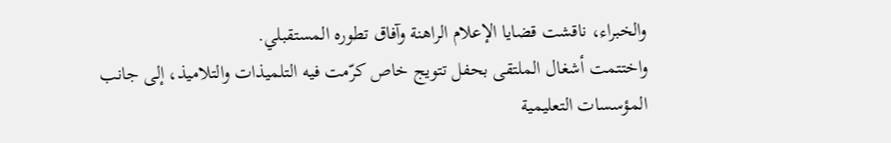والخبراء، ناقشت قضايا الإعلام الراهنة وآفاق تطوره المستقبلي.
واختتمت أشغال الملتقى بحفل تتويج خاص كرّمت فيه التلميذات والتلاميذ، إلى جانب المؤسسات التعليمية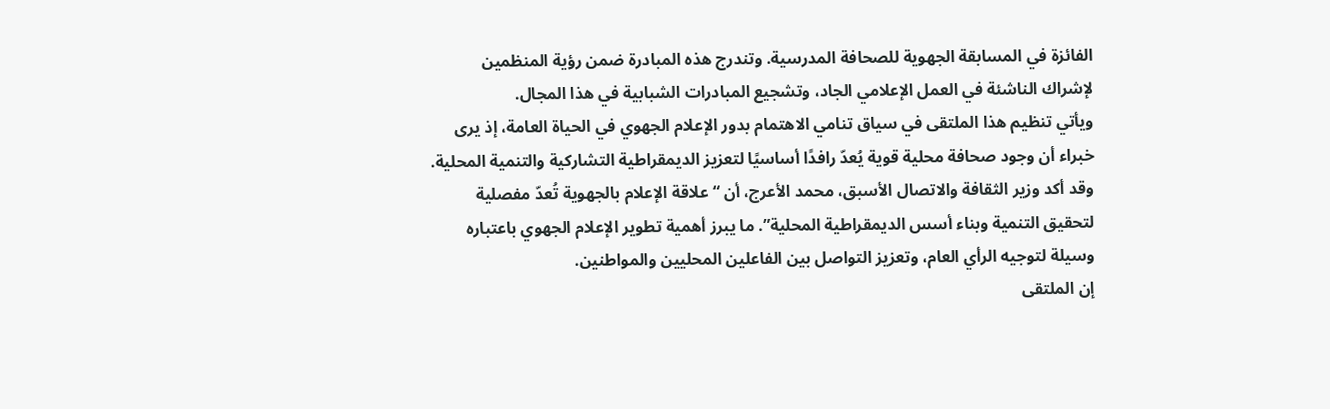الفائزة في المسابقة الجهوية للصحافة المدرسية. وتندرج هذه المبادرة ضمن رؤية المنظمين لإشراك الناشئة في العمل الإعلامي الجاد، وتشجيع المبادرات الشبابية في هذا المجال.
ويأتي تنظيم هذا الملتقى في سياق تنامي الاهتمام بدور الإعلام الجهوي في الحياة العامة، إذ يرى خبراء أن وجود صحافة محلية قوية يُعدّ رافدًا أساسيًا لتعزيز الديمقراطية التشاركية والتنمية المحلية. وقد أكد وزير الثقافة والاتصال الأسبق، محمد الأعرج، أن “علاقة الإعلام بالجهوية تُعدّ مفصلية لتحقيق التنمية وبناء أسس الديمقراطية المحلية”. ما يبرز أهمية تطوير الإعلام الجهوي باعتباره وسيلة لتوجيه الرأي العام، وتعزيز التواصل بين الفاعلين المحليين والمواطنين.
إن الملتقى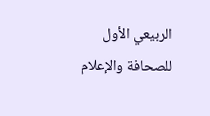الربيعي الأول للصحافة والإعلام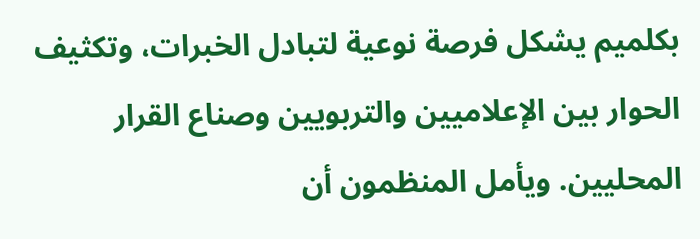بكلميم يشكل فرصة نوعية لتبادل الخبرات، وتكثيف الحوار بين الإعلاميين والتربويين وصناع القرار المحليين. ويأمل المنظمون أن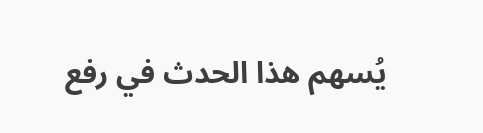يُسهم هذا الحدث في رفع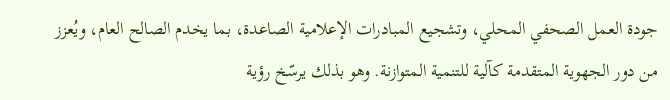جودة العمل الصحفي المحلي، وتشجيع المبادرات الإعلامية الصاعدة، بما يخدم الصالح العام، ويُعزز من دور الجهوية المتقدمة كآلية للتنمية المتوازنة. وهو بذلك يرسّخ رؤية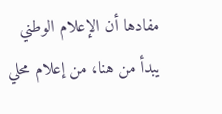مفادها أن الإعلام الوطني يبدأ من هنا، من إعلام محلي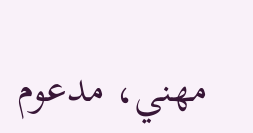مهني، مدعوم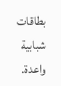بطاقات شبابية واعدة.